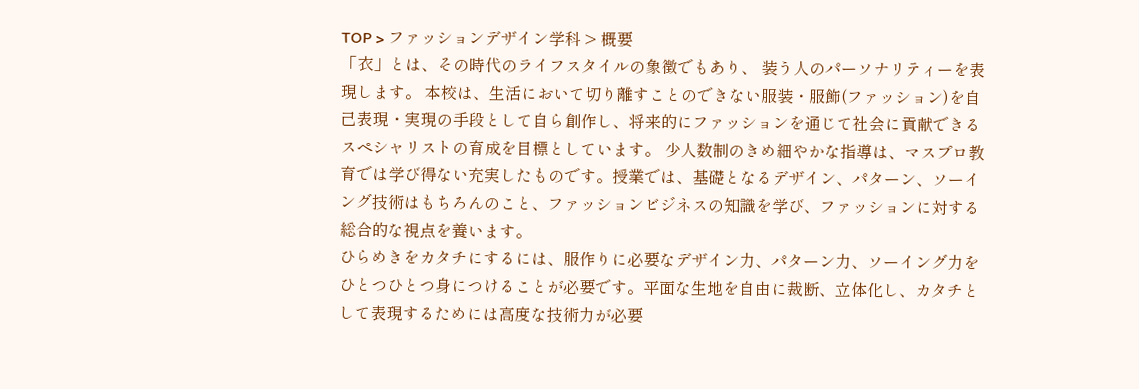TOP > ファッションデザイン学科 > 概要
「衣」とは、その時代のライフスタイルの象徴でもあり、 装う人のパーソナリティーを表現します。 本校は、生活において切り離すことのできない服装・服飾(ファッション)を自己表現・実現の手段として自ら創作し、将来的にファッションを通じて社会に貢献できるスペシャリストの育成を目標としています。 少人数制のきめ細やかな指導は、マスプロ教育では学び得ない充実したものです。授業では、基礎となるデザイン、パターン、ソーイング技術はもちろんのこと、ファッションビジネスの知識を学び、ファッションに対する総合的な視点を養います。
ひらめきをカタチにするには、服作りに必要なデザイン力、パターン力、ソーイング力をひとつひとつ身につけることが必要です。平面な生地を自由に裁断、立体化し、カタチとして表現するためには高度な技術力が必要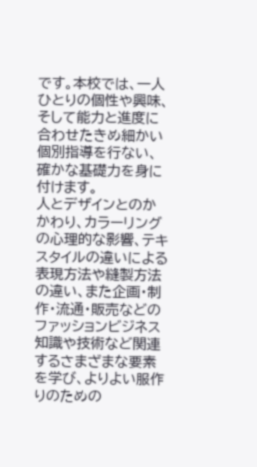です。本校では、一人ひとりの個性や興味、そして能力と進度に合わせたきめ細かい個別指導を行ない、確かな基礎力を身に付けます。
人とデザインとのかかわり、カラーリングの心理的な影響、テキスタイルの違いによる表現方法や縫製方法の違い、また企画・制作・流通・販売などのファッションビジネス知識や技術など関連するさまざまな要素を学び、よりよい服作りのための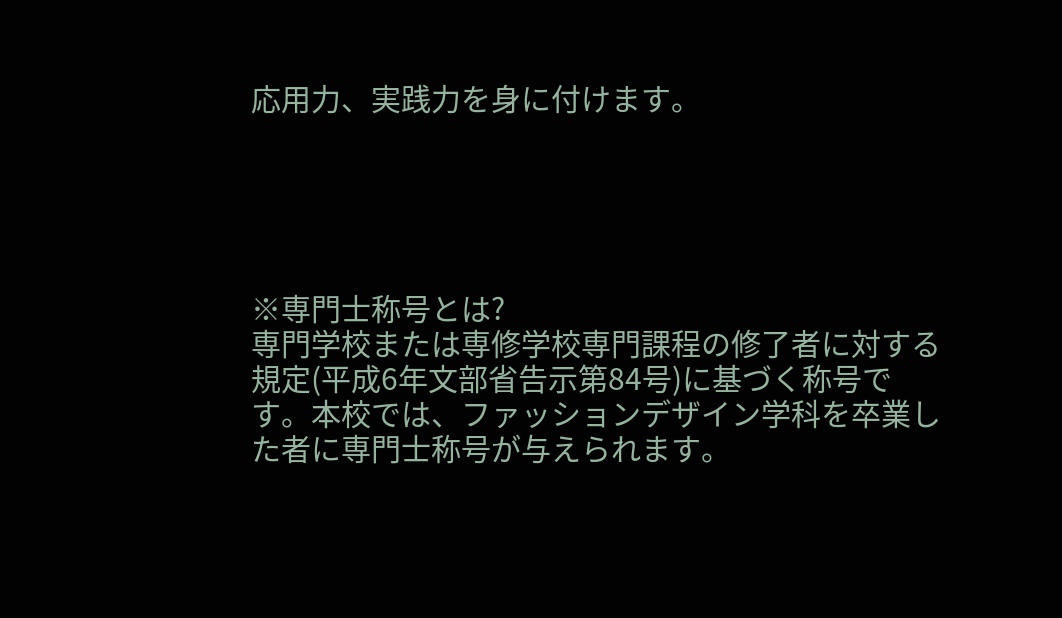応用力、実践力を身に付けます。





※専門士称号とは?
専門学校または専修学校専門課程の修了者に対する規定(平成6年文部省告示第84号)に基づく称号です。本校では、ファッションデザイン学科を卒業した者に専門士称号が与えられます。